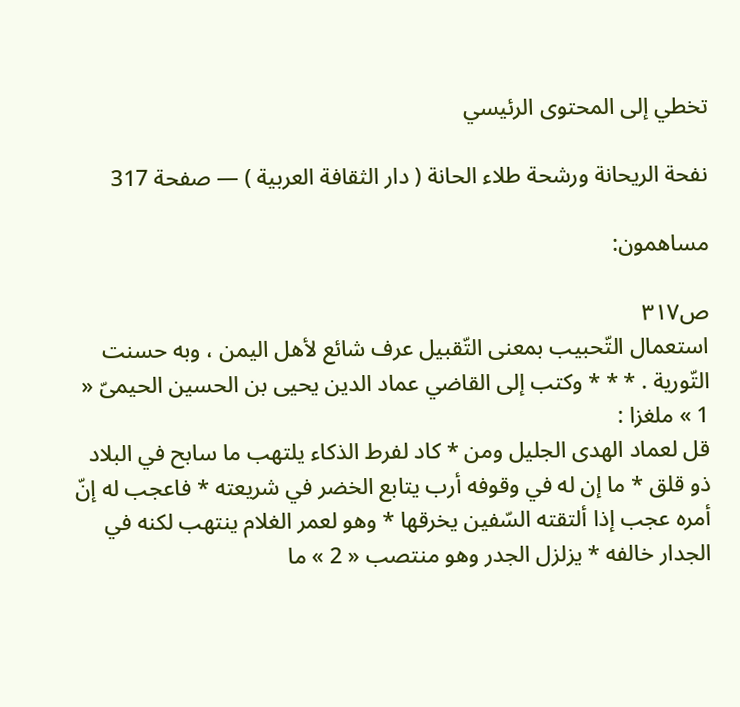تخطي إلى المحتوى الرئيسي

نفحة الريحانة ورشحة طلاء الحانة ( دار الثقافة العربية ) — صفحة 317

مساهمون:

ص٣١٧
استعمال التّحبيب بمعنى التّقبيل عرف شائع لأهل اليمن ، وبه حسنت التّورية . * * * وكتب إلى القاضي عماد الدين يحيى بن الحسين الحيمىّ « 1 » ملغزا :
قل لعماد الهدى الجليل ومن * كاد لفرط الذكاء يلتهب ما سابح في البلاد ذو قلق * ما إن له في وقوفه أرب يتابع الخضر في شريعته * فاعجب له إنّ أمره عجب إذا ألتقته السّفين يخرقها * وهو لعمر الغلام ينتهب لكنه في الجدار خالفه * يزلزل الجدر وهو منتصب « 2 » ما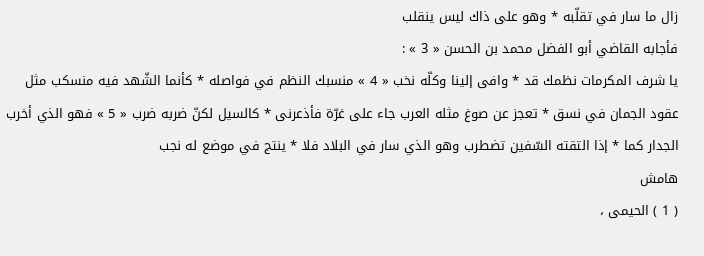زال ما سار في تقلّبه * وهو على ذاك ليس ينقلب
فأجابه القاضي أبو الفضل محمد بن الحسن « 3 » :
يا شرف المكرمات نظمك قد * وافى إلينا وكلّه نخب « 4 » منسبك النظم في فواصله * كأنما الشّهد فيه منسكب مثل عقود الجمان في نسق * تعجز عن صوغ مثله العرب جاء على غرّة فأذعرنى * كالسيل لكنّ ضربه ضرب « 5 » فهو الذي أخرب الجدار كما * إذا التقته السّفين تضطرب وهو الذي سار في البلاد فلا * ينتج في موضع له نجب
هامش
( 1 ) الحيمى ،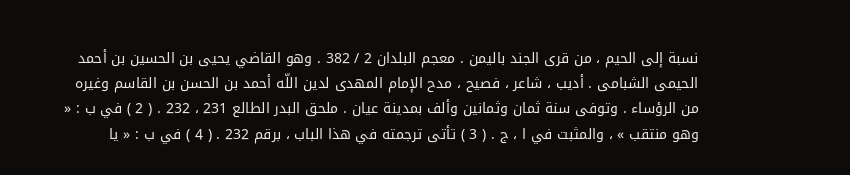نسبة إلى الحيم ، من قرى الجند باليمن . معجم البلدان 2 / 382 . وهو القاضي يحيى بن الحسين بن أحمد الحيمى الشبامى . أديب ، شاعر ، فصيح ، مدح الإمام المهدى لدين اللّه أحمد بن الحسن بن القاسم وغيره من الرؤساء . وتوفى سنة ثمان وثمانين وألف بمدينة عيان . ملحق البدر الطالع 231 ، 232 . ( 2 ) في ب : « وهو منتقب » ، والمثبت في ا ، ج . ( 3 ) تأتى ترجمته في هذا الباب ، برقم 232 . ( 4 ) في ب : « يا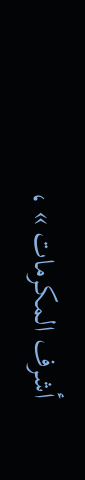أشرف المكرمات » ،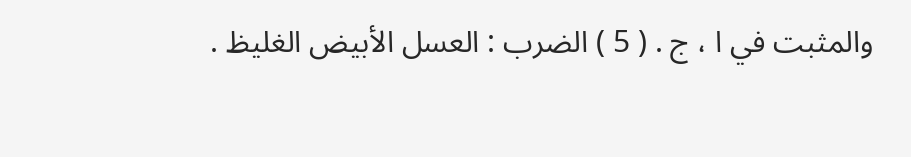والمثبت في ا ، ج . ( 5 ) الضرب : العسل الأبيض الغليظ .